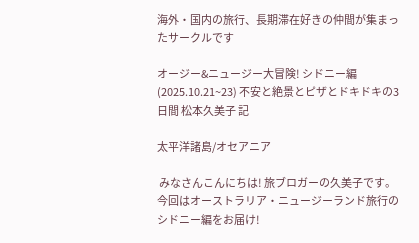海外・国内の旅行、長期滞在好きの仲間が集まったサークルです

オージー&ニュージー大冒険! シドニー編(2025.10.21~23) 不安と絶景とピザとドキドキの3日間 松本久美子 記

太平洋諸島/オセアニア

 みなさんこんにちは! 旅ブロガーの久美子です。今回はオーストラリア・ニュージーランド旅行のシドニー編をお届け!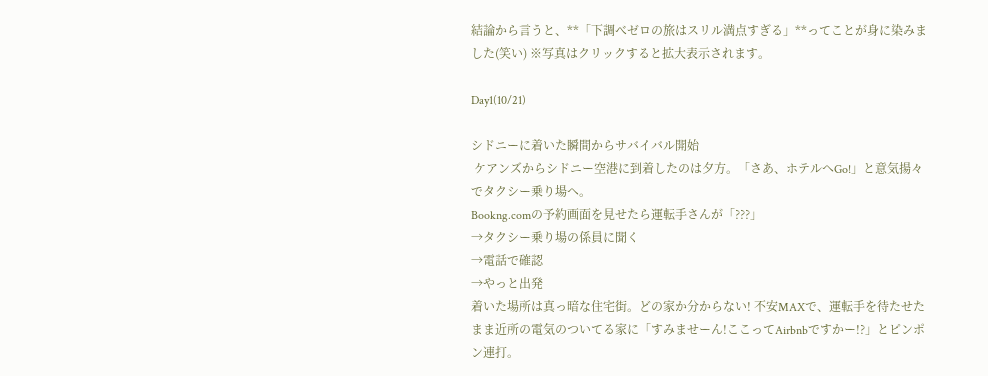結論から言うと、**「下調べゼロの旅はスリル満点すぎる」**ってことが身に染みました(笑い) ※写真はクリックすると拡大表示されます。

Day1(10/21)

シドニーに着いた瞬間からサバイバル開始
 ケアンズからシドニー空港に到着したのは夕方。「さあ、ホテルへGo!」と意気揚々でタクシー乗り場へ。
Bookng.comの予約画面を見せたら運転手さんが「???」
→タクシー乗り場の係員に聞く
→電話で確認
→やっと出発
着いた場所は真っ暗な住宅街。どの家か分からない! 不安MAXで、運転手を待たせたまま近所の電気のついてる家に「すみませーん!ここってAirbnbですかー!?」とピンポン連打。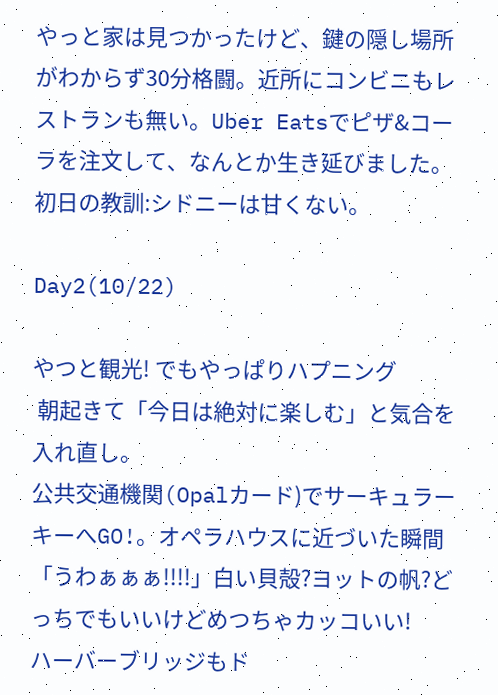やっと家は見つかったけど、鍵の隠し場所がわからず30分格闘。近所にコンビニもレストランも無い。Uber Eatsでピザ&コーラを注文して、なんとか生き延びました。
初日の教訓:シドニーは甘くない。

Day2(10/22)

やつと観光! でもやっぱりハプニング
 朝起きて「今日は絶対に楽しむ」と気合を入れ直し。
公共交通機関(Opalカード)でサーキュラーキーへGO!。オペラハウスに近づいた瞬間「うわぁぁぁ!!!!」白い貝殻?ヨットの帆?どっちでもいいけどめつちゃカッコいい!
ハーバーブリッジもド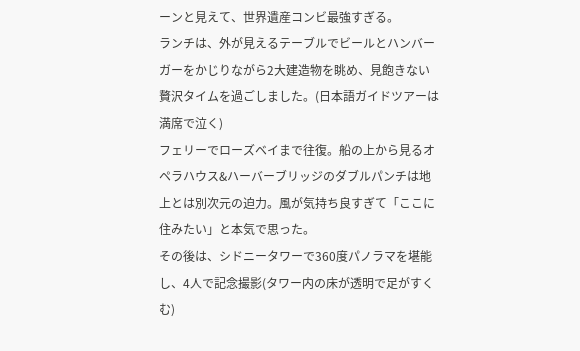ーンと見えて、世界遺産コンビ最強すぎる。
ランチは、外が見えるテーブルでビールとハンバーガーをかじりながら2大建造物を眺め、見飽きない贅沢タイムを過ごしました。(日本語ガイドツアーは満席で泣く)
フェリーでローズベイまで往復。船の上から見るオペラハウス&ハーバーブリッジのダブルパンチは地上とは別次元の迫力。風が気持ち良すぎて「ここに住みたい」と本気で思った。
その後は、シドニータワーで360度パノラマを堪能し、4人で記念撮影(タワー内の床が透明で足がすくむ)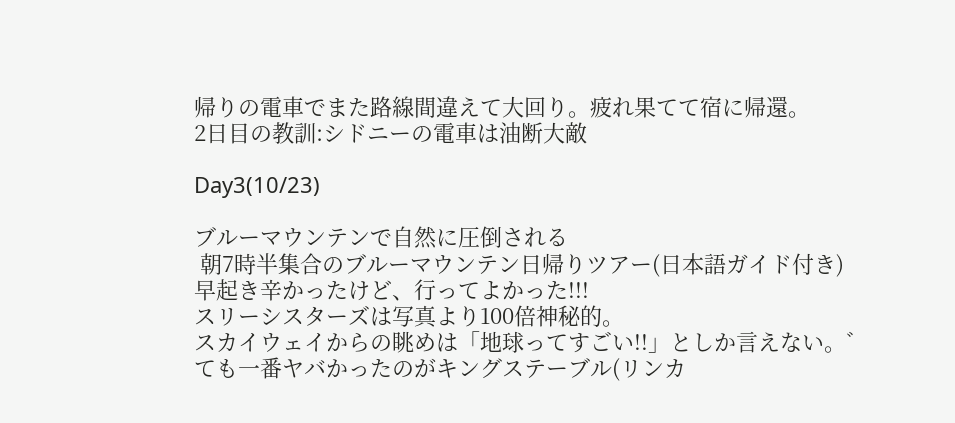帰りの電車でまた路線間違えて大回り。疲れ果てて宿に帰還。
2日目の教訓:シドニーの電車は油断大敵

Day3(10/23)

ブルーマウンテンで自然に圧倒される
 朝7時半集合のブルーマウンテン日帰りツアー(日本語ガイド付き)
早起き辛かったけど、行ってよかった!!!
スリーシスターズは写真より100倍神秘的。
スカイウェイからの眺めは「地球ってすごい!!」としか言えない。゛ても一番ヤバかったのがキングステーブル(リンカ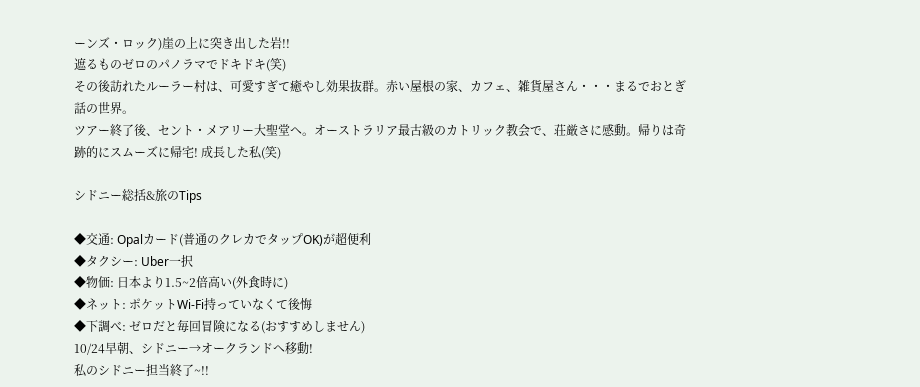ーンズ・ロック)崖の上に突き出した岩!!
遮るものゼロのパノラマでドキドキ(笑)
その後訪れたルーラー村は、可愛すぎて癒やし効果抜群。赤い屋根の家、カフェ、雑貨屋さん・・・まるでおとぎ話の世界。
ツアー終了後、セント・メアリー大聖堂へ。オーストラリア最古級のカトリック教会で、荘厳さに感動。帰りは奇跡的にスムーズに帰宅! 成長した私(笑)

シドニー総括&旅のTips

◆交通: Opalカード(普通のクレカでタップOK)が超便利
◆タクシー: Uber一択
◆物価: 日本より1.5~2倍高い(外食時に)
◆ネット: ポケットWi-Fi持っていなくて後悔
◆下調べ: ゼロだと毎回冒険になる(おすすめしません)
10/24早朝、シドニー→オークランドへ移動!
私のシドニー担当終了~!!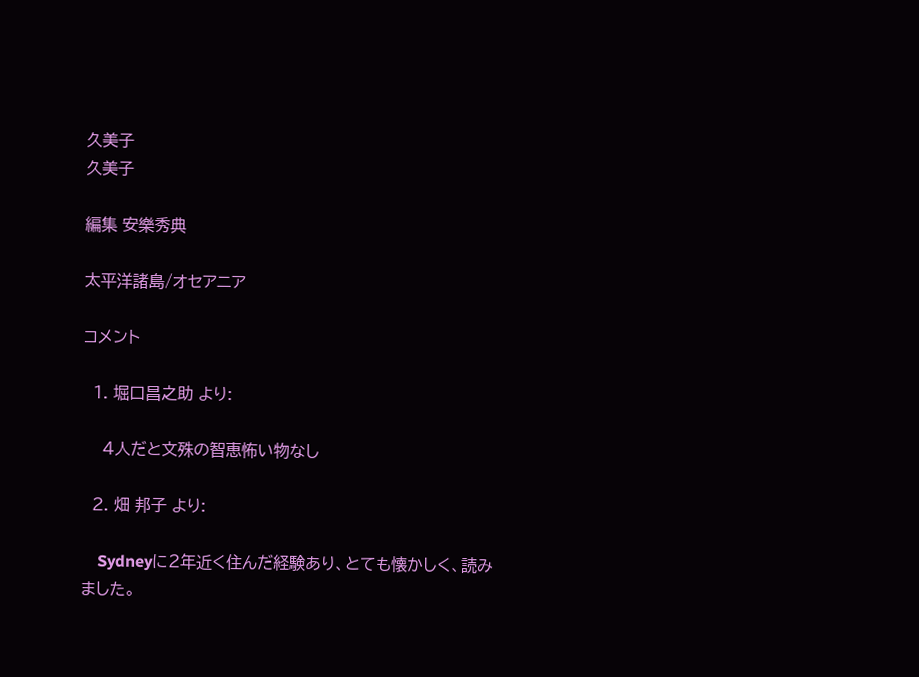久美子
久美子

編集 安樂秀典

太平洋諸島/オセアニア

コメント

  1. 堀口昌之助 より:

    4人だと文殊の智恵怖い物なし

  2. 畑 邦子 より:

    Sydneyに2年近く住んだ経験あり、とても懐かしく、読みました。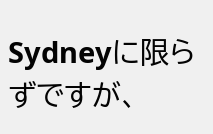Sydneyに限らずですが、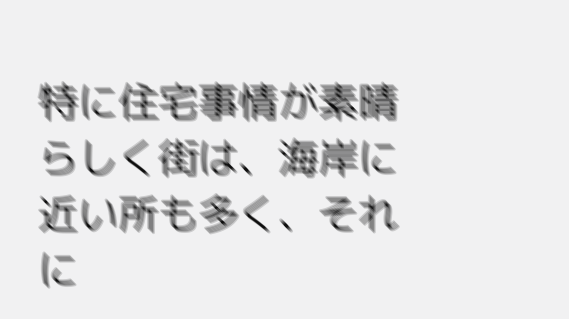特に住宅事情が素晴らしく街は、海岸に近い所も多く、それに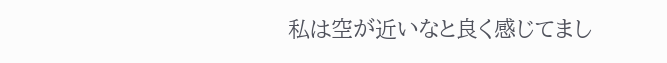私は空が近いなと良く感じてまし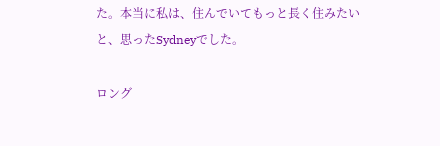た。本当に私は、住んでいてもっと長く住みたいと、思ったSydneyでした。

ロング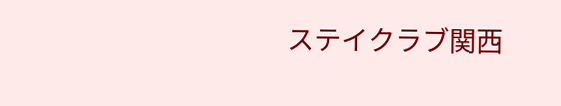ステイクラブ関西